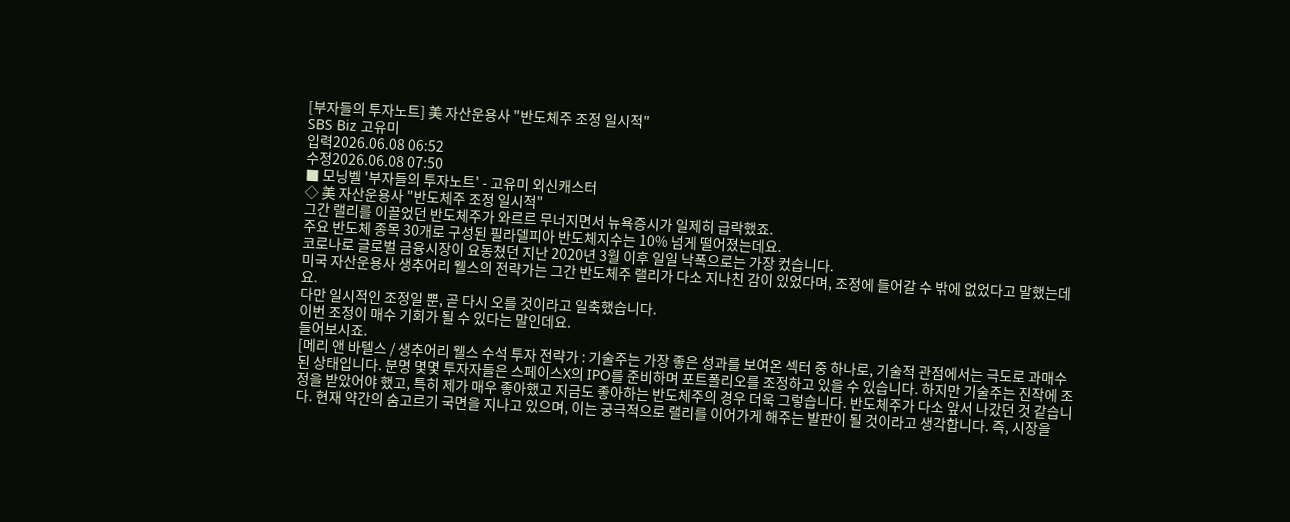[부자들의 투자노트] 美 자산운용사 "반도체주 조정 일시적"
SBS Biz 고유미
입력2026.06.08 06:52
수정2026.06.08 07:50
■ 모닝벨 '부자들의 투자노트' - 고유미 외신캐스터
◇ 美 자산운용사 "반도체주 조정 일시적"
그간 랠리를 이끌었던 반도체주가 와르르 무너지면서 뉴욕증시가 일제히 급락했죠.
주요 반도체 종목 30개로 구성된 필라델피아 반도체지수는 10% 넘게 떨어졌는데요.
코로나로 글로벌 금융시장이 요동쳤던 지난 2020년 3월 이후 일일 낙폭으로는 가장 컸습니다.
미국 자산운용사 생추어리 웰스의 전략가는 그간 반도체주 랠리가 다소 지나친 감이 있었다며, 조정에 들어갈 수 밖에 없었다고 말했는데요.
다만 일시적인 조정일 뿐, 곧 다시 오를 것이라고 일축했습니다.
이번 조정이 매수 기회가 될 수 있다는 말인데요.
들어보시죠.
[메리 앤 바텔스 / 생추어리 웰스 수석 투자 전략가 : 기술주는 가장 좋은 성과를 보여온 섹터 중 하나로, 기술적 관점에서는 극도로 과매수된 상태입니다. 분명 몇몇 투자자들은 스페이스X의 IPO를 준비하며 포트폴리오를 조정하고 있을 수 있습니다. 하지만 기술주는 진작에 조정을 받았어야 했고, 특히 제가 매우 좋아했고 지금도 좋아하는 반도체주의 경우 더욱 그렇습니다. 반도체주가 다소 앞서 나갔던 것 같습니다. 현재 약간의 숨고르기 국면을 지나고 있으며, 이는 궁극적으로 랠리를 이어가게 해주는 발판이 될 것이라고 생각합니다. 즉, 시장을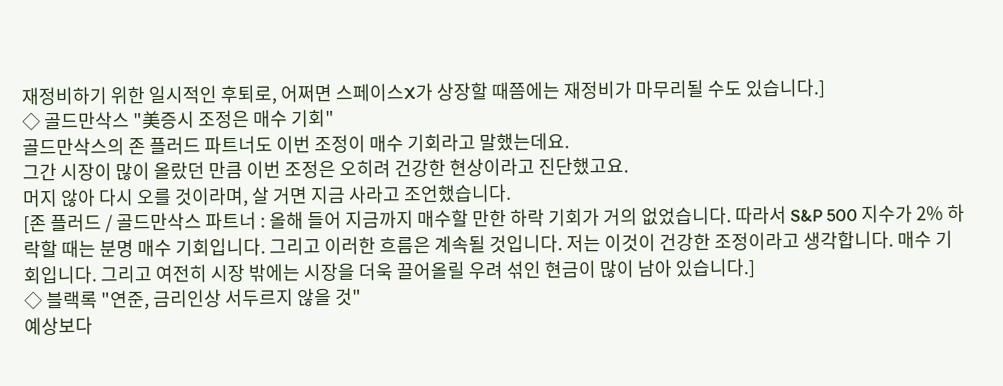재정비하기 위한 일시적인 후퇴로, 어쩌면 스페이스X가 상장할 때쯤에는 재정비가 마무리될 수도 있습니다.]
◇ 골드만삭스 "美증시 조정은 매수 기회"
골드만삭스의 존 플러드 파트너도 이번 조정이 매수 기회라고 말했는데요.
그간 시장이 많이 올랐던 만큼 이번 조정은 오히려 건강한 현상이라고 진단했고요.
머지 않아 다시 오를 것이라며, 살 거면 지금 사라고 조언했습니다.
[존 플러드 / 골드만삭스 파트너 : 올해 들어 지금까지 매수할 만한 하락 기회가 거의 없었습니다. 따라서 S&P 500 지수가 2% 하락할 때는 분명 매수 기회입니다. 그리고 이러한 흐름은 계속될 것입니다. 저는 이것이 건강한 조정이라고 생각합니다. 매수 기회입니다. 그리고 여전히 시장 밖에는 시장을 더욱 끌어올릴 우려 섞인 현금이 많이 남아 있습니다.]
◇ 블랙록 "연준, 금리인상 서두르지 않을 것"
예상보다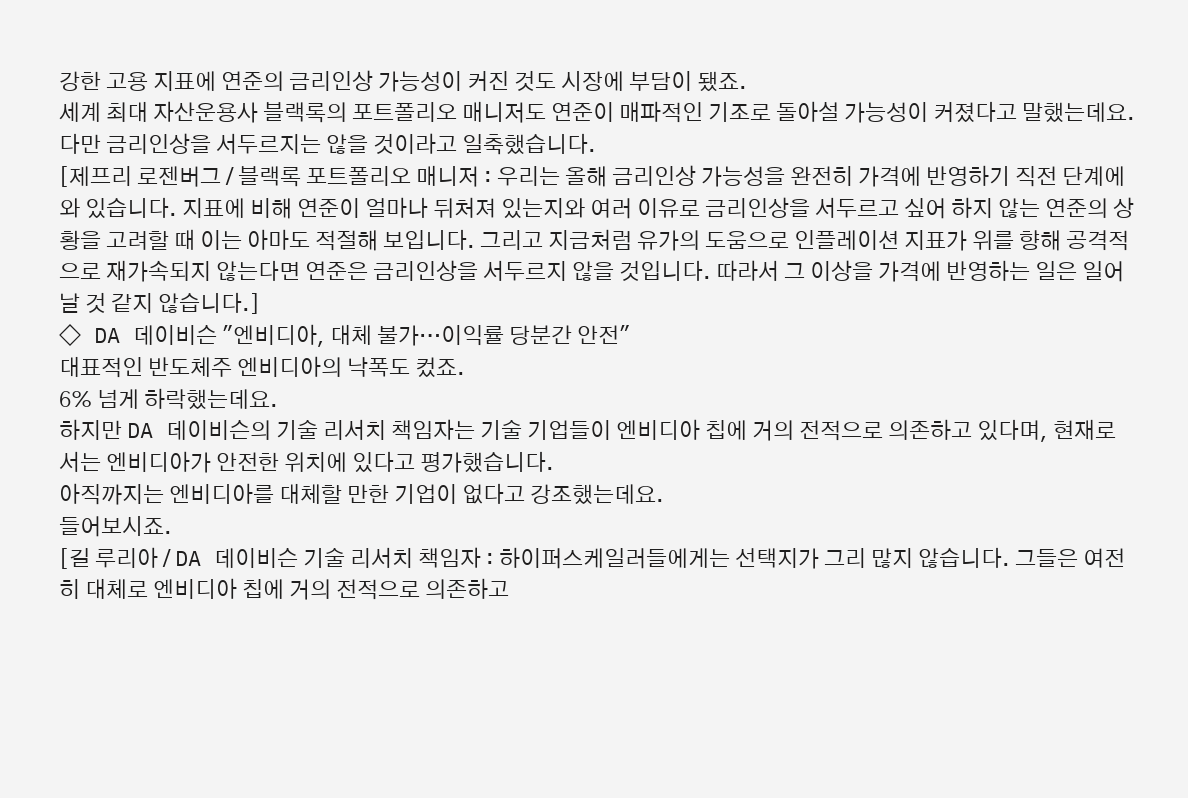강한 고용 지표에 연준의 금리인상 가능성이 커진 것도 시장에 부담이 됐죠.
세계 최대 자산운용사 블랙록의 포트폴리오 매니저도 연준이 매파적인 기조로 돌아설 가능성이 커졌다고 말했는데요.
다만 금리인상을 서두르지는 않을 것이라고 일축했습니다.
[제프리 로젠버그 / 블랙록 포트폴리오 매니저 : 우리는 올해 금리인상 가능성을 완전히 가격에 반영하기 직전 단계에 와 있습니다. 지표에 비해 연준이 얼마나 뒤처져 있는지와 여러 이유로 금리인상을 서두르고 싶어 하지 않는 연준의 상황을 고려할 때 이는 아마도 적절해 보입니다. 그리고 지금처럼 유가의 도움으로 인플레이션 지표가 위를 향해 공격적으로 재가속되지 않는다면 연준은 금리인상을 서두르지 않을 것입니다. 따라서 그 이상을 가격에 반영하는 일은 일어날 것 같지 않습니다.]
◇ DA 데이비슨 "엔비디아, 대체 불가…이익률 당분간 안전"
대표적인 반도체주 엔비디아의 낙폭도 컸죠.
6% 넘게 하락했는데요.
하지만 DA 데이비슨의 기술 리서치 책임자는 기술 기업들이 엔비디아 칩에 거의 전적으로 의존하고 있다며, 현재로서는 엔비디아가 안전한 위치에 있다고 평가했습니다.
아직까지는 엔비디아를 대체할 만한 기업이 없다고 강조했는데요.
들어보시죠.
[길 루리아 / DA 데이비슨 기술 리서치 책임자 : 하이퍼스케일러들에게는 선택지가 그리 많지 않습니다. 그들은 여전히 대체로 엔비디아 칩에 거의 전적으로 의존하고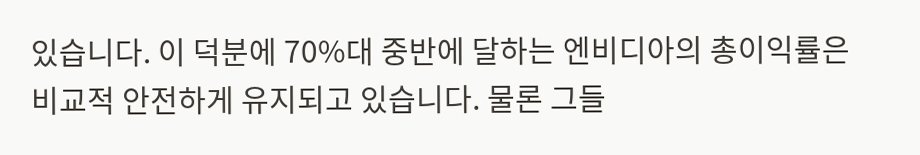있습니다. 이 덕분에 70%대 중반에 달하는 엔비디아의 총이익률은
비교적 안전하게 유지되고 있습니다. 물론 그들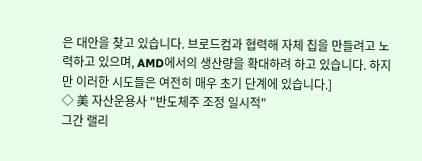은 대안을 찾고 있습니다. 브로드컴과 협력해 자체 칩을 만들려고 노력하고 있으며, AMD에서의 생산량을 확대하려 하고 있습니다. 하지만 이러한 시도들은 여전히 매우 초기 단계에 있습니다.]
◇ 美 자산운용사 "반도체주 조정 일시적"
그간 랠리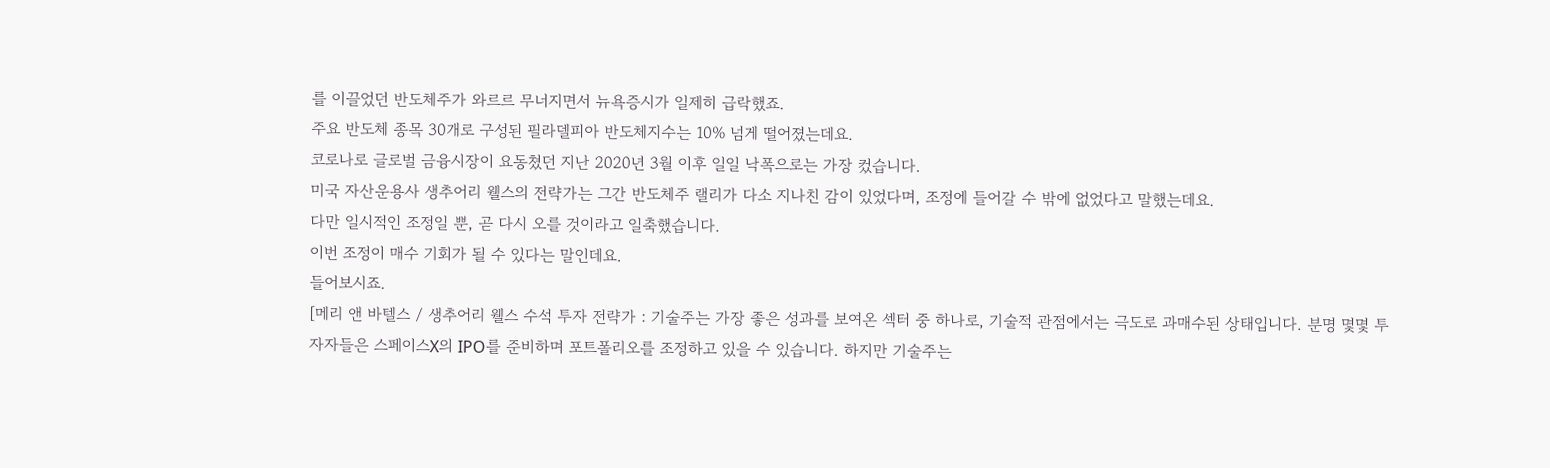를 이끌었던 반도체주가 와르르 무너지면서 뉴욕증시가 일제히 급락했죠.
주요 반도체 종목 30개로 구성된 필라델피아 반도체지수는 10% 넘게 떨어졌는데요.
코로나로 글로벌 금융시장이 요동쳤던 지난 2020년 3월 이후 일일 낙폭으로는 가장 컸습니다.
미국 자산운용사 생추어리 웰스의 전략가는 그간 반도체주 랠리가 다소 지나친 감이 있었다며, 조정에 들어갈 수 밖에 없었다고 말했는데요.
다만 일시적인 조정일 뿐, 곧 다시 오를 것이라고 일축했습니다.
이번 조정이 매수 기회가 될 수 있다는 말인데요.
들어보시죠.
[메리 앤 바텔스 / 생추어리 웰스 수석 투자 전략가 : 기술주는 가장 좋은 성과를 보여온 섹터 중 하나로, 기술적 관점에서는 극도로 과매수된 상태입니다. 분명 몇몇 투자자들은 스페이스X의 IPO를 준비하며 포트폴리오를 조정하고 있을 수 있습니다. 하지만 기술주는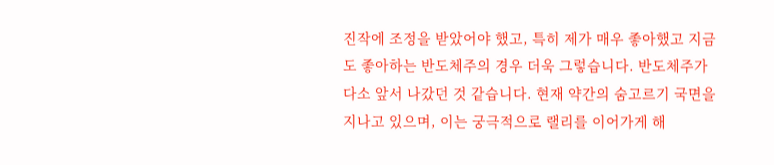진작에 조정을 받았어야 했고, 특히 제가 매우 좋아했고 지금도 좋아하는 반도체주의 경우 더욱 그렇습니다. 반도체주가 다소 앞서 나갔던 것 같습니다. 현재 약간의 숨고르기 국면을 지나고 있으며, 이는 궁극적으로 랠리를 이어가게 해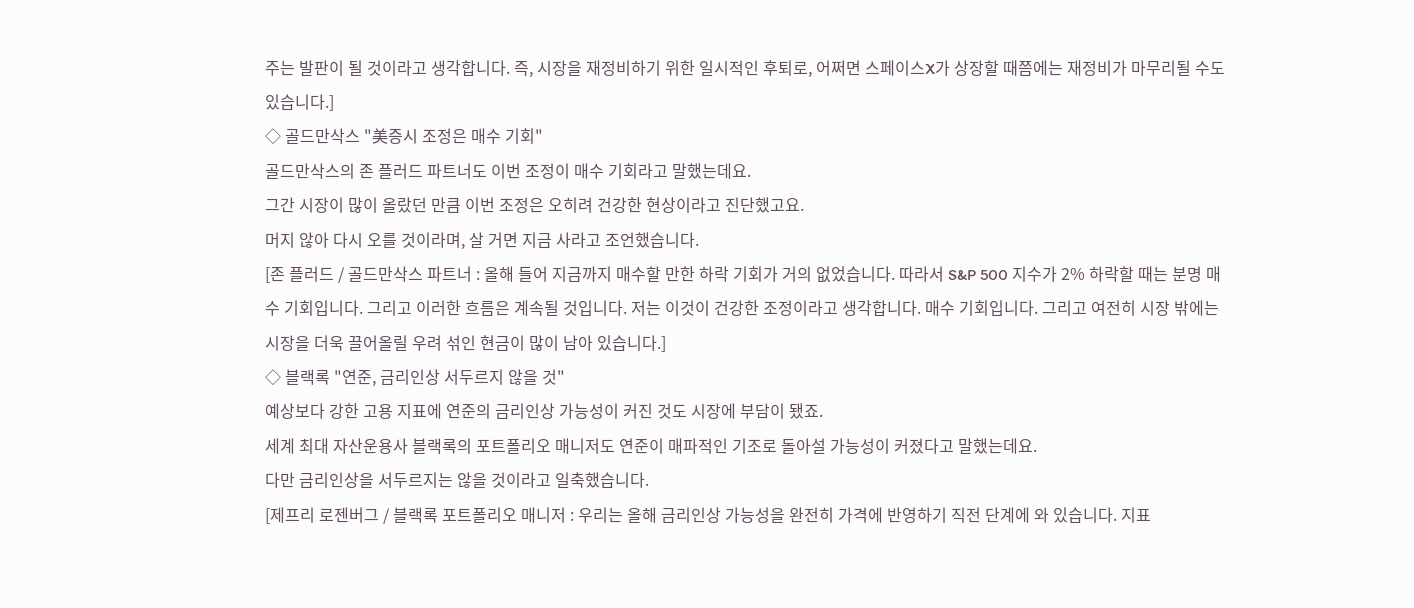주는 발판이 될 것이라고 생각합니다. 즉, 시장을 재정비하기 위한 일시적인 후퇴로, 어쩌면 스페이스X가 상장할 때쯤에는 재정비가 마무리될 수도 있습니다.]
◇ 골드만삭스 "美증시 조정은 매수 기회"
골드만삭스의 존 플러드 파트너도 이번 조정이 매수 기회라고 말했는데요.
그간 시장이 많이 올랐던 만큼 이번 조정은 오히려 건강한 현상이라고 진단했고요.
머지 않아 다시 오를 것이라며, 살 거면 지금 사라고 조언했습니다.
[존 플러드 / 골드만삭스 파트너 : 올해 들어 지금까지 매수할 만한 하락 기회가 거의 없었습니다. 따라서 S&P 500 지수가 2% 하락할 때는 분명 매수 기회입니다. 그리고 이러한 흐름은 계속될 것입니다. 저는 이것이 건강한 조정이라고 생각합니다. 매수 기회입니다. 그리고 여전히 시장 밖에는 시장을 더욱 끌어올릴 우려 섞인 현금이 많이 남아 있습니다.]
◇ 블랙록 "연준, 금리인상 서두르지 않을 것"
예상보다 강한 고용 지표에 연준의 금리인상 가능성이 커진 것도 시장에 부담이 됐죠.
세계 최대 자산운용사 블랙록의 포트폴리오 매니저도 연준이 매파적인 기조로 돌아설 가능성이 커졌다고 말했는데요.
다만 금리인상을 서두르지는 않을 것이라고 일축했습니다.
[제프리 로젠버그 / 블랙록 포트폴리오 매니저 : 우리는 올해 금리인상 가능성을 완전히 가격에 반영하기 직전 단계에 와 있습니다. 지표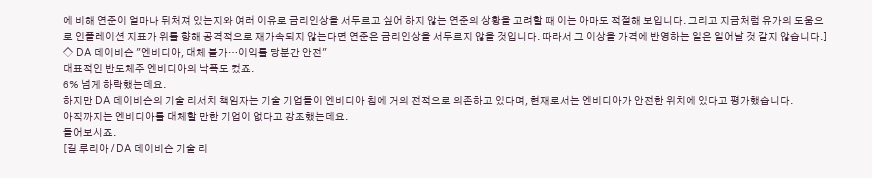에 비해 연준이 얼마나 뒤처져 있는지와 여러 이유로 금리인상을 서두르고 싶어 하지 않는 연준의 상황을 고려할 때 이는 아마도 적절해 보입니다. 그리고 지금처럼 유가의 도움으로 인플레이션 지표가 위를 향해 공격적으로 재가속되지 않는다면 연준은 금리인상을 서두르지 않을 것입니다. 따라서 그 이상을 가격에 반영하는 일은 일어날 것 같지 않습니다.]
◇ DA 데이비슨 "엔비디아, 대체 불가…이익률 당분간 안전"
대표적인 반도체주 엔비디아의 낙폭도 컸죠.
6% 넘게 하락했는데요.
하지만 DA 데이비슨의 기술 리서치 책임자는 기술 기업들이 엔비디아 칩에 거의 전적으로 의존하고 있다며, 현재로서는 엔비디아가 안전한 위치에 있다고 평가했습니다.
아직까지는 엔비디아를 대체할 만한 기업이 없다고 강조했는데요.
들어보시죠.
[길 루리아 / DA 데이비슨 기술 리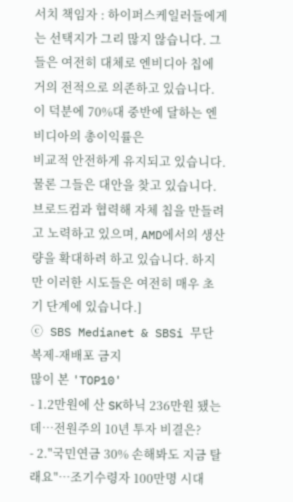서치 책임자 : 하이퍼스케일러들에게는 선택지가 그리 많지 않습니다. 그들은 여전히 대체로 엔비디아 칩에 거의 전적으로 의존하고 있습니다. 이 덕분에 70%대 중반에 달하는 엔비디아의 총이익률은
비교적 안전하게 유지되고 있습니다. 물론 그들은 대안을 찾고 있습니다. 브로드컴과 협력해 자체 칩을 만들려고 노력하고 있으며, AMD에서의 생산량을 확대하려 하고 있습니다. 하지만 이러한 시도들은 여전히 매우 초기 단계에 있습니다.]
ⓒ SBS Medianet & SBSi 무단복제-재배포 금지
많이 본 'TOP10'
- 1.2만원에 산 SK하닉 236만원 됐는데…전원주의 10년 투자 비결은?
- 2."국민연금 30% 손해봐도 지금 탈래요"…조기수령자 100만명 시대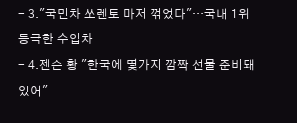- 3."국민차 쏘렌토 마저 꺾었다"…국내 1위 등극한 수입차
- 4.젠슨 황 "한국에 몇가지 깜짝 선물 준비돼 있어"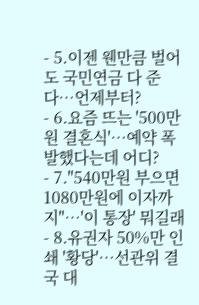- 5.이젠 웬만큼 벌어도 국민연금 다 준다…언제부터?
- 6.요즘 뜨는 '500만원 결혼식'…예약 폭발했다는데 어디?
- 7."540만원 부으면 1080만원에 이자까지"…'이 통장' 뭐길래
- 8.유권자 50%만 인쇄 '황당'…선관위 결국 대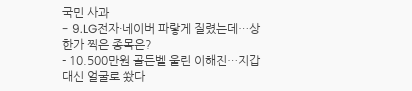국민 사과
- 9.LG전자·네이버 파랗게 질렸는데…상한가 찍은 종목은?
- 10.500만원 골든벨 울린 이해진…지갑 대신 얼굴로 쐈다